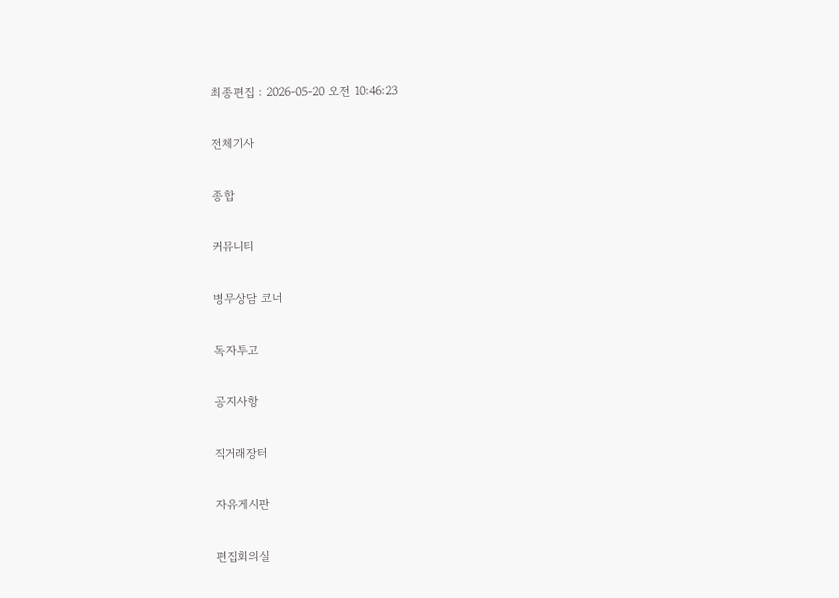최종편집 : 2026-05-20 오전 10:46:23

전체기사

종합

커뮤니티

병무상담 코너

독자투고

공지사항

직거래장터

자유게시판

편집회의실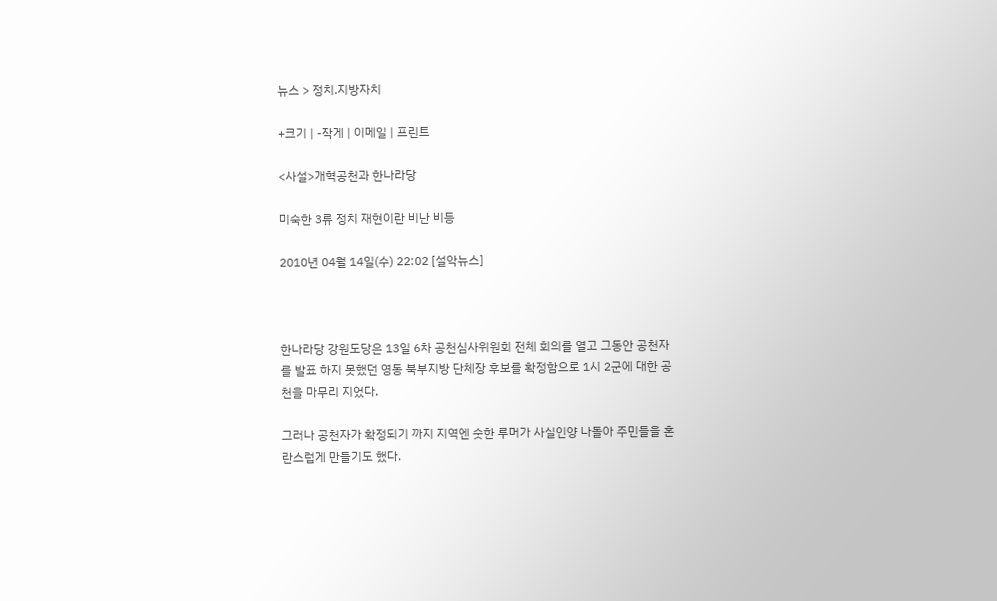뉴스 > 정치.지방자치

+크기 | -작게 | 이메일 | 프린트

<사설>개혁공천과 한나라당

미숙한 3류 정치 재현이란 비난 비등

2010년 04월 14일(수) 22:02 [설악뉴스]



한나라당 강원도당은 13일 6차 공천심사위원회 전체 회의를 열고 그동안 공천자를 발표 하지 못했던 영동 북부지방 단체장 후보를 확정함으로 1시 2군에 대한 공천을 마무리 지었다.

그러나 공천자가 확정되기 까지 지역엔 숫한 루머가 사실인양 나돌아 주민들을 혼란스럽게 만들기도 했다.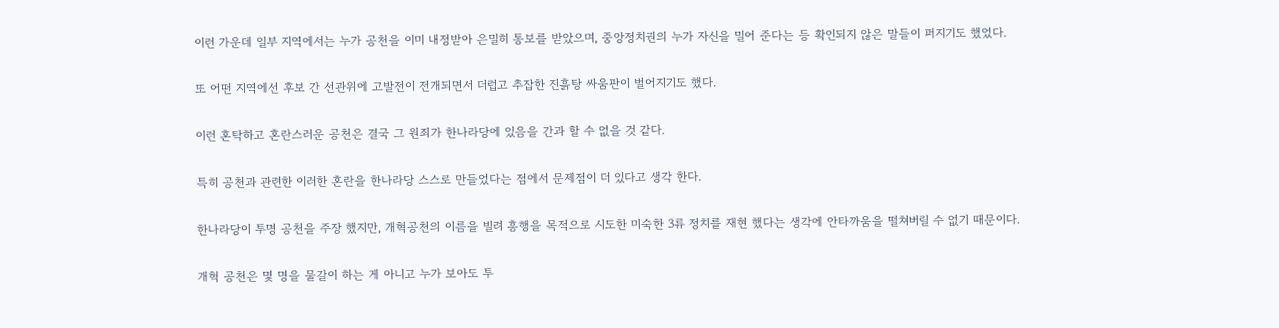이런 가운데 일부 지역에서는 누가 공천을 이미 내정받아 은밀히 통보를 받았으며, 중앙정치권의 누가 자신을 밀어 준다는 등 확인되지 않은 말들이 퍼지기도 했었다.

또 어떤 지역에선 후보 간 선관위에 고발전이 전개되면서 더럽고 추잡한 진흙탕 싸움판이 벌어지기도 했다.

이런 혼탁하고 혼란스러운 공천은 결국 그 원죄가 한나라당에 있음을 간과 할 수 없을 것 같다.

특히 공천과 관련한 이러한 혼란을 한나라당 스스로 만들었다는 점에서 문제점이 더 있다고 생각 한다.

한나라당이 투명 공천을 주장 했지만, 개혁공천의 이름을 빌려 흥행을 목적으로 시도한 미숙한 3류 정치를 재현 했다는 생각에 안타까움을 떨쳐버릴 수 없기 때문이다.

개혁 공천은 몇 명을 물갈이 하는 게 아니고 누가 보아도 투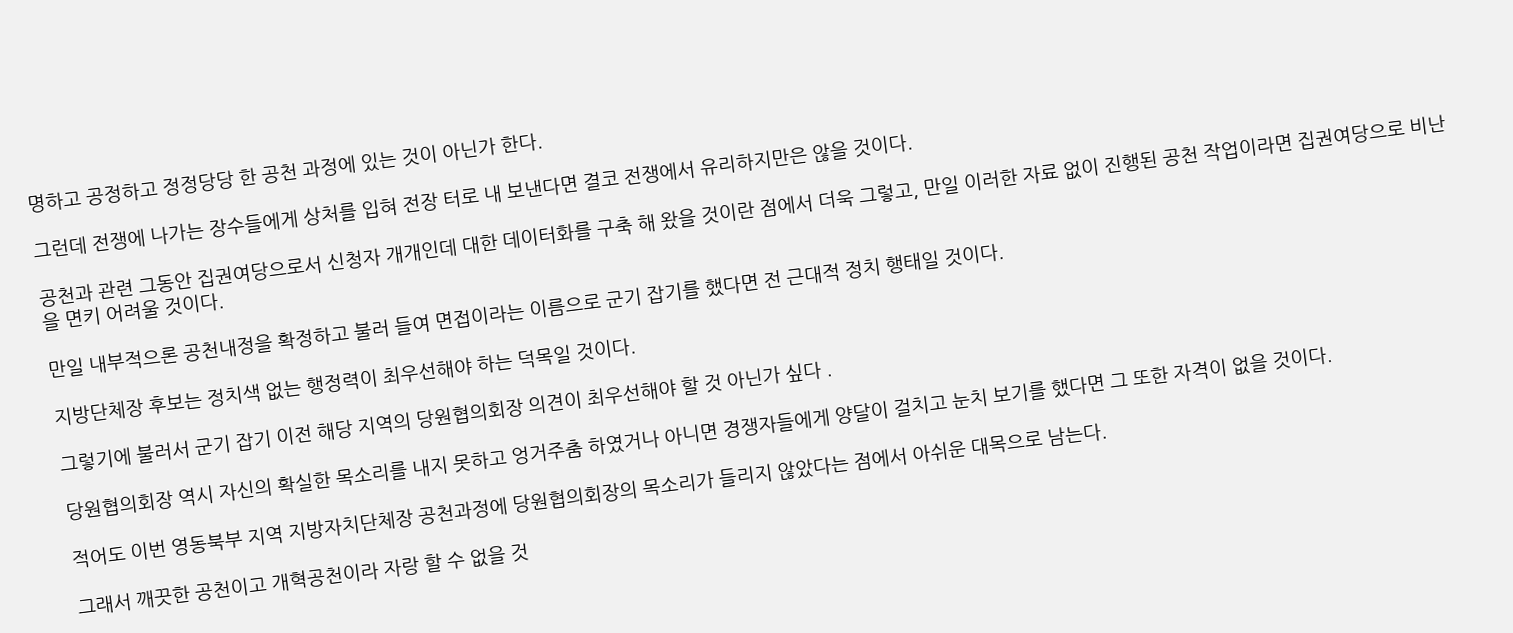명하고 공정하고 정정당당 한 공천 과정에 있는 것이 아닌가 한다.

그런데 전쟁에 나가는 장수들에게 상처를 입혀 전장 터로 내 보낸다면 결코 전쟁에서 유리하지만은 않을 것이다.

공천과 관련 그동안 집권여당으로서 신청자 개개인데 대한 데이터화를 구축 해 왔을 것이란 점에서 더욱 그렇고, 만일 이러한 자료 없이 진행된 공천 작업이라면 집권여당으로 비난을 면키 어려울 것이다.

만일 내부적으론 공천내정을 확정하고 불러 들여 면접이라는 이름으로 군기 잡기를 했다면 전 근대적 정치 행태일 것이다.

지방단체장 후보는 정치색 없는 행정력이 최우선해야 하는 덕목일 것이다.

그렇기에 불러서 군기 잡기 이전 해당 지역의 당원협의회장 의견이 최우선해야 할 것 아닌가 싶다 .

당원협의회장 역시 자신의 확실한 목소리를 내지 못하고 엉거주춤 하였거나 아니면 경쟁자들에게 양달이 걸치고 눈치 보기를 했다면 그 또한 자격이 없을 것이다.

적어도 이번 영동북부 지역 지방자치단체장 공천과정에 당원협의회장의 목소리가 들리지 않았다는 점에서 아쉬운 대목으로 남는다.

그래서 깨끗한 공천이고 개혁공천이라 자랑 할 수 없을 것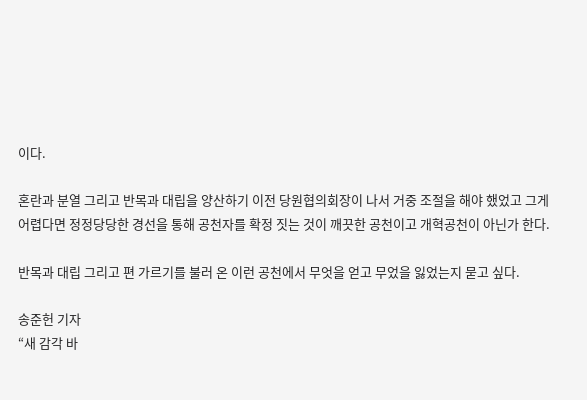이다.

혼란과 분열 그리고 반목과 대립을 양산하기 이전 당원협의회장이 나서 거중 조절을 해야 했었고 그게 어렵다면 정정당당한 경선을 통해 공천자를 확정 짓는 것이 깨끗한 공천이고 개혁공천이 아닌가 한다.

반목과 대립 그리고 편 가르기를 불러 온 이런 공천에서 무엇을 얻고 무었을 잃었는지 묻고 싶다.

송준헌 기자
“새 감각 바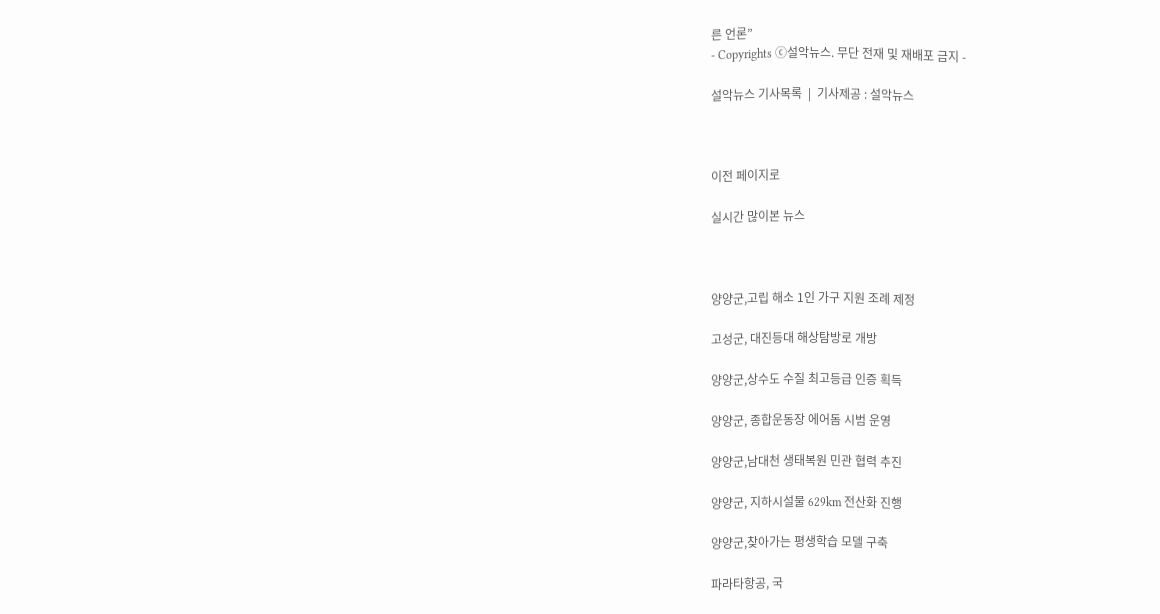른 언론”
- Copyrights ⓒ설악뉴스. 무단 전재 및 재배포 금지 -

설악뉴스 기사목록  |  기사제공 : 설악뉴스



이전 페이지로

실시간 많이본 뉴스



양양군,고립 해소 1인 가구 지원 조례 제정

고성군, 대진등대 해상탐방로 개방

양양군,상수도 수질 최고등급 인증 획득

양양군, 종합운동장 에어돔 시범 운영

양양군,남대천 생태복원 민관 협력 추진

양양군, 지하시설물 629km 전산화 진행

양양군,찾아가는 평생학습 모델 구축

파라타항공, 국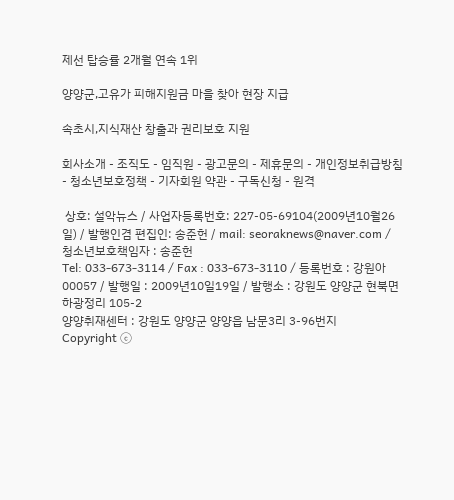제선 탑승률 2개월 연속 1위

양양군,고유가 피해지원금 마을 찾아 현장 지급

속초시,지식재산 창출과 권리보호 지원

회사소개 - 조직도 - 임직원 - 광고문의 - 제휴문의 - 개인정보취급방침 - 청소년보호정책 - 기자회원 약관 - 구독신청 - 원격

 상호: 설악뉴스 / 사업자등록번호: 227-05-69104(2009년10월26일) / 발행인겸 편집인: 송준헌 / mail: seoraknews@naver.com / 청소년보호책임자 : 송준헌
Tel: 033-673-3114 / Fax : 033-673-3110 / 등록번호 : 강원아00057 / 발행일 : 2009년10일19일 / 발행소 : 강원도 양양군 현북면 하광정리 105-2
양양취재센터 : 강원도 양양군 양양읍 남문3리 3-96번지
Copyright ⓒ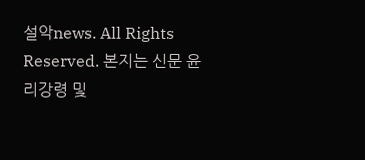설악news. All Rights Reserved. 본지는 신문 윤리강령 및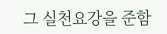그 실천요강을 준함